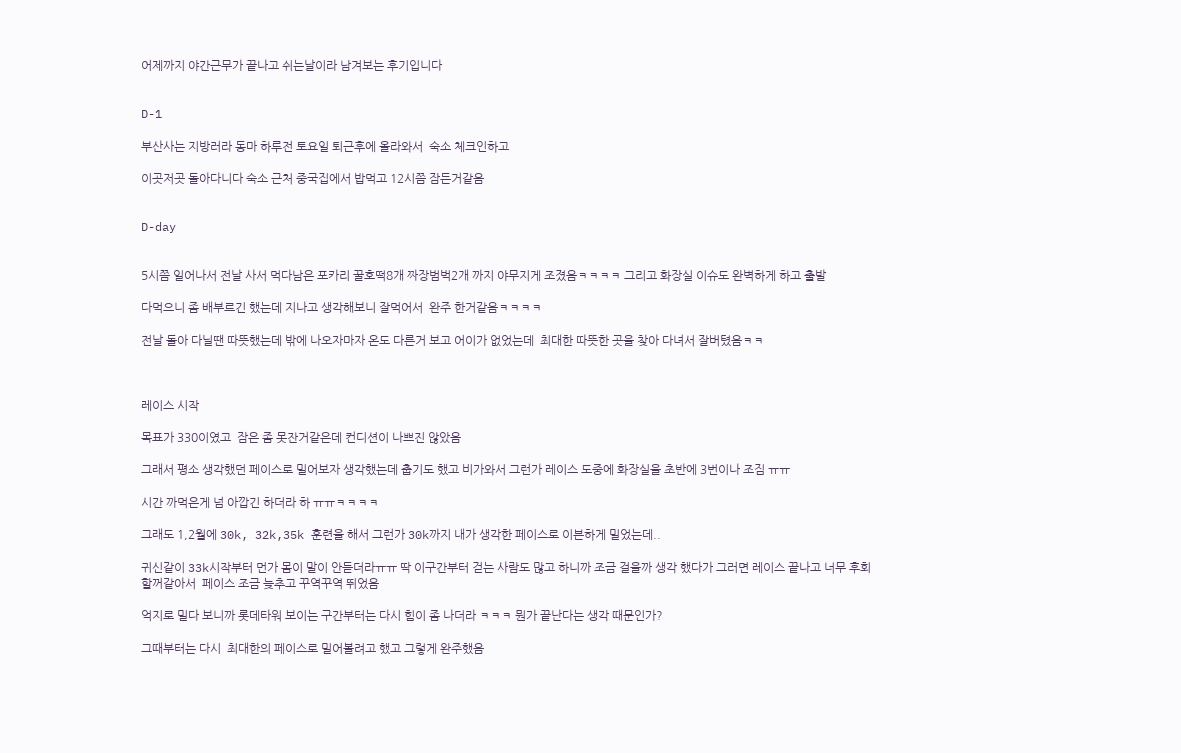어제까지 야간근무가 끝나고 쉬는날이라 남겨보는 후기입니다


D-1

부산사는 지방러라 동마 하루전 토요일 퇴근후에 올라와서  숙소 체크인하고

이곳저곳 돌아다니다 숙소 근처 중국집에서 밥먹고 12시쯤 잠든거같음


D-day


5시쯤 일어나서 전날 사서 먹다남은 포카리 꿀호떡8개 짜장범벅2개 까지 야무지게 조졌음ㅋㅋㅋㅋ 그리고 화장실 이슈도 완벽하게 하고 출발

다먹으니 좀 배부르긴 했는데 지나고 생각해보니 잘먹어서  완주 한거같음ㅋㅋㅋㅋ

전날 돌아 다닐땐 따뜻했는데 밖에 나오자마자 온도 다른거 보고 어이가 없었는데  최대한 따뜻한 곳을 찾아 다녀서 잘버텼음ㅋㅋ



레이스 시작

목표가 330이였고  잠은 좀 못잔거같은데 컨디션이 나쁘진 않았음

그래서 평소 생각했던 페이스로 밀어보자 생각했는데 춥기도 했고 비가와서 그런가 레이스 도중에 화장실을 초반에 3번이나 조짐 ㅠㅠ

시간 까먹은게 넘 아깝긴 하더라 하 ㅠㅠㅋㅋㅋㅋ

그래도 1,2월에 30k, 32k,35k 훈련을 해서 그런가 30k까지 내가 생각한 페이스로 이븐하게 밀었는데..

귀신같이 33k시작부터 먼가 몸이 말이 안듣더라ㅠㅠ 딱 이구간부터 걷는 사람도 많고 하니까 조금 걸을까 생각 했다가 그러면 레이스 끝나고 너무 후회 할꺼같아서  페이스 조금 늦추고 꾸역꾸역 뛰었음

억지로 밀다 보니까 롯데타워 보이는 구간부터는 다시 힘이 좀 나더라 ㅋㅋㅋ 뭔가 끝난다는 생각 때문인가?

그때부터는 다시  최대한의 페이스로 밀어볼려고 했고 그렇게 완주했음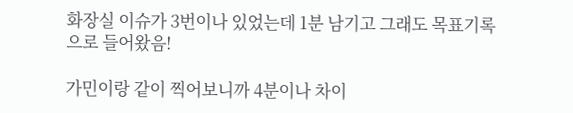화장실 이슈가 3번이나 있었는데 1분 남기고 그래도 목표기록으로 들어왔음!

가민이랑 같이 찍어보니까 4분이나 차이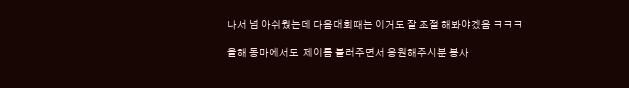나서 넘 아쉬웠는데 다음대회때는 이거도 잘 조절 해봐야겠음 ㅋㅋㅋ

올해 동마에서도  제이름 불러주면서 응원해주시분 봉사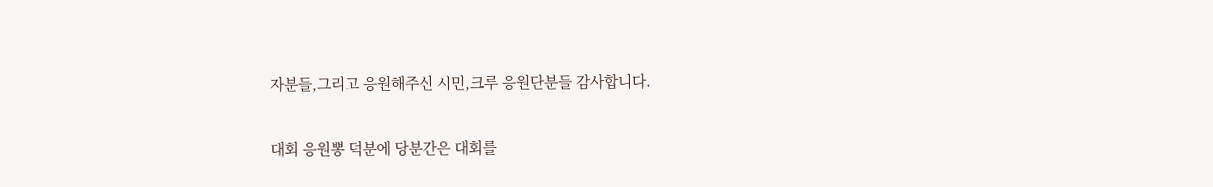자분들,그리고 응원해주신 시민,크루 응원단분들 감사합니다.

대회 응원뽕 덕분에 당분간은 대회를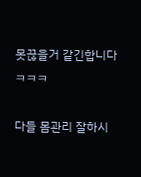못끊을거 같긴합니다 ㅋㅋㅋ

다들 몸관리 잘하시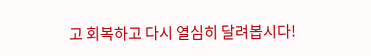고 회복하고 다시 열심히 달려봅시다!